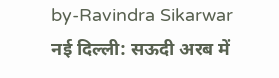by-Ravindra Sikarwar
नई दिल्ली: सऊदी अरब में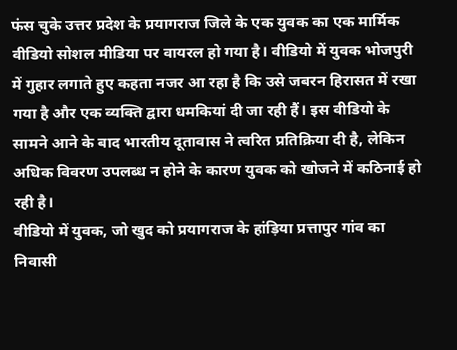फंस चुके उत्तर प्रदेश के प्रयागराज जिले के एक युवक का एक मार्मिक वीडियो सोशल मीडिया पर वायरल हो गया है। वीडियो में युवक भोजपुरी में गुहार लगाते हुए कहता नजर आ रहा है कि उसे जबरन हिरासत में रखा गया है और एक व्यक्ति द्वारा धमकियां दी जा रही हैं। इस वीडियो के सामने आने के बाद भारतीय दूतावास ने त्वरित प्रतिक्रिया दी है, लेकिन अधिक विवरण उपलब्ध न होने के कारण युवक को खोजने में कठिनाई हो रही है।
वीडियो में युवक, जो खुद को प्रयागराज के हांड़िया प्रत्तापुर गांव का निवासी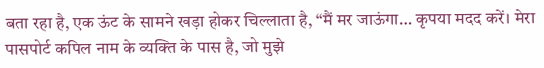बता रहा है, एक ऊंट के सामने खड़ा होकर चिल्लाता है, “मैं मर जाऊंगा… कृपया मदद करें। मेरा पासपोर्ट कपिल नाम के व्यक्ति के पास है, जो मुझे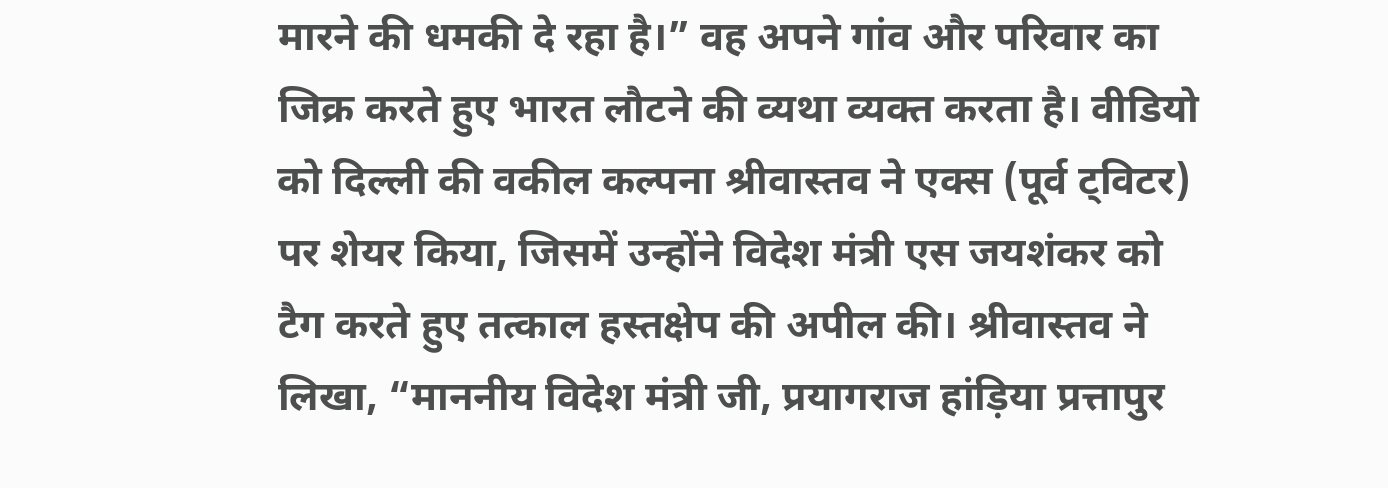मारने की धमकी दे रहा है।” वह अपने गांव और परिवार का जिक्र करते हुए भारत लौटने की व्यथा व्यक्त करता है। वीडियो को दिल्ली की वकील कल्पना श्रीवास्तव ने एक्स (पूर्व ट्विटर) पर शेयर किया, जिसमें उन्होंने विदेश मंत्री एस जयशंकर को टैग करते हुए तत्काल हस्तक्षेप की अपील की। श्रीवास्तव ने लिखा, “माननीय विदेश मंत्री जी, प्रयागराज हांड़िया प्रत्तापुर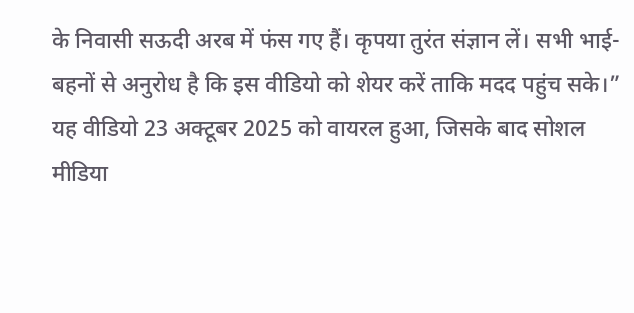के निवासी सऊदी अरब में फंस गए हैं। कृपया तुरंत संज्ञान लें। सभी भाई-बहनों से अनुरोध है कि इस वीडियो को शेयर करें ताकि मदद पहुंच सके।”
यह वीडियो 23 अक्टूबर 2025 को वायरल हुआ, जिसके बाद सोशल मीडिया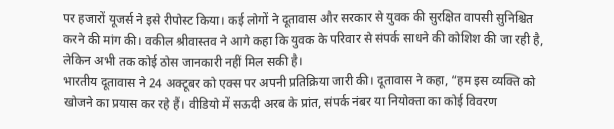पर हजारों यूजर्स ने इसे रीपोस्ट किया। कई लोगों ने दूतावास और सरकार से युवक की सुरक्षित वापसी सुनिश्चित करने की मांग की। वकील श्रीवास्तव ने आगे कहा कि युवक के परिवार से संपर्क साधने की कोशिश की जा रही है, लेकिन अभी तक कोई ठोस जानकारी नहीं मिल सकी है।
भारतीय दूतावास ने 24 अक्टूबर को एक्स पर अपनी प्रतिक्रिया जारी की। दूतावास ने कहा, “हम इस व्यक्ति को खोजने का प्रयास कर रहे हैं। वीडियो में सऊदी अरब के प्रांत, संपर्क नंबर या नियोक्ता का कोई विवरण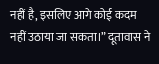नहीं है, इसलिए आगे कोई कदम नहीं उठाया जा सकता।” दूतावास ने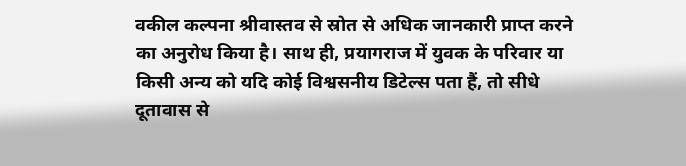वकील कल्पना श्रीवास्तव से स्रोत से अधिक जानकारी प्राप्त करने का अनुरोध किया है। साथ ही, प्रयागराज में युवक के परिवार या किसी अन्य को यदि कोई विश्वसनीय डिटेल्स पता हैं, तो सीधे दूतावास से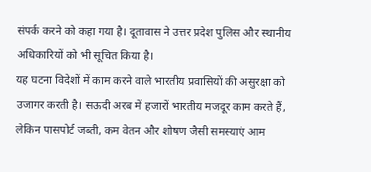संपर्क करने को कहा गया है। दूतावास ने उत्तर प्रदेश पुलिस और स्थानीय अधिकारियों को भी सूचित किया है।
यह घटना विदेशों में काम करने वाले भारतीय प्रवासियों की असुरक्षा को उजागर करती है। सऊदी अरब में हजारों भारतीय मजदूर काम करते हैं, लेकिन पासपोर्ट जब्ती, कम वेतन और शोषण जैसी समस्याएं आम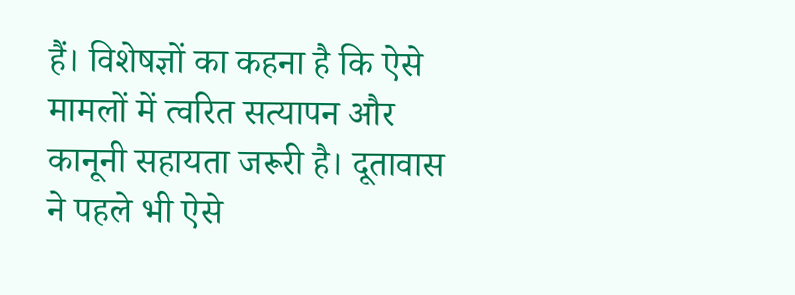हैं। विशेषज्ञों का कहना है कि ऐसे मामलों में त्वरित सत्यापन और कानूनी सहायता जरूरी है। दूतावास ने पहले भी ऐसे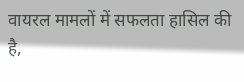वायरल मामलों में सफलता हासिल की है,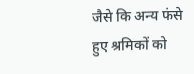जैसे कि अन्य फंसे हुए श्रमिकों को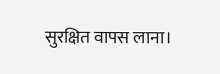सुरक्षित वापस लाना।